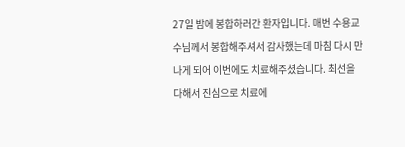27일 밤에 봉합하러간 환자입니다. 매번 수용교수님께서 봉합해주셔서 감사했는데 마침 다시 만나게 되어 이번에도 치료해주셨습니다. 최선을 다해서 진심으로 치료에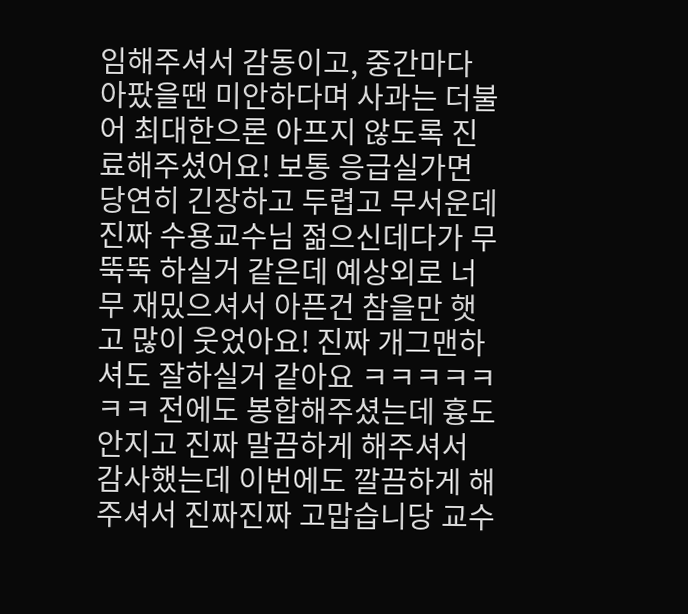임해주셔서 감동이고, 중간마다 아팠을땐 미안하다며 사과는 더불어 최대한으론 아프지 않도록 진료해주셨어요! 보통 응급실가면 당연히 긴장하고 두렵고 무서운데 진짜 수용교수님 젊으신데다가 무뚝뚝 하실거 같은데 예상외로 너무 재밌으셔서 아픈건 참을만 햇고 많이 웃었아요! 진짜 개그맨하셔도 잘하실거 같아요 ㅋㅋㅋㅋㅋㅋㅋ 전에도 봉합해주셨는데 흉도 안지고 진짜 말끔하게 해주셔서 감사했는데 이번에도 깔끔하게 해주셔서 진짜진짜 고맙습니당 교수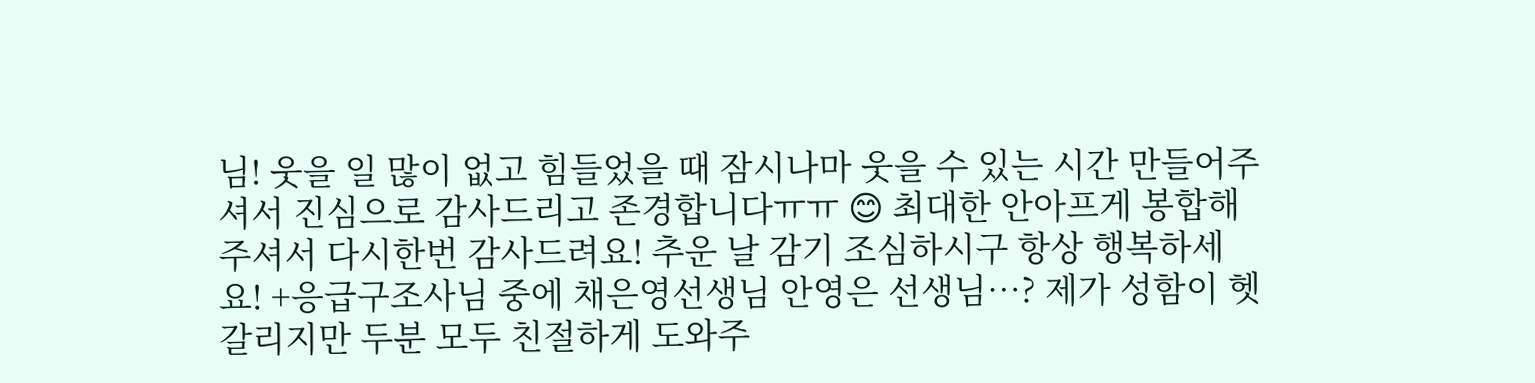님! 웃을 일 많이 없고 힘들었을 때 잠시나마 웃을 수 있는 시간 만들어주셔서 진심으로 감사드리고 존경합니다ㅠㅠ 😊 최대한 안아프게 봉합해주셔서 다시한번 감사드려요! 추운 날 감기 조심하시구 항상 행복하세요! +응급구조사님 중에 채은영선생님 안영은 선생님…? 제가 성함이 헷갈리지만 두분 모두 친절하게 도와주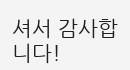셔서 감사합니다!